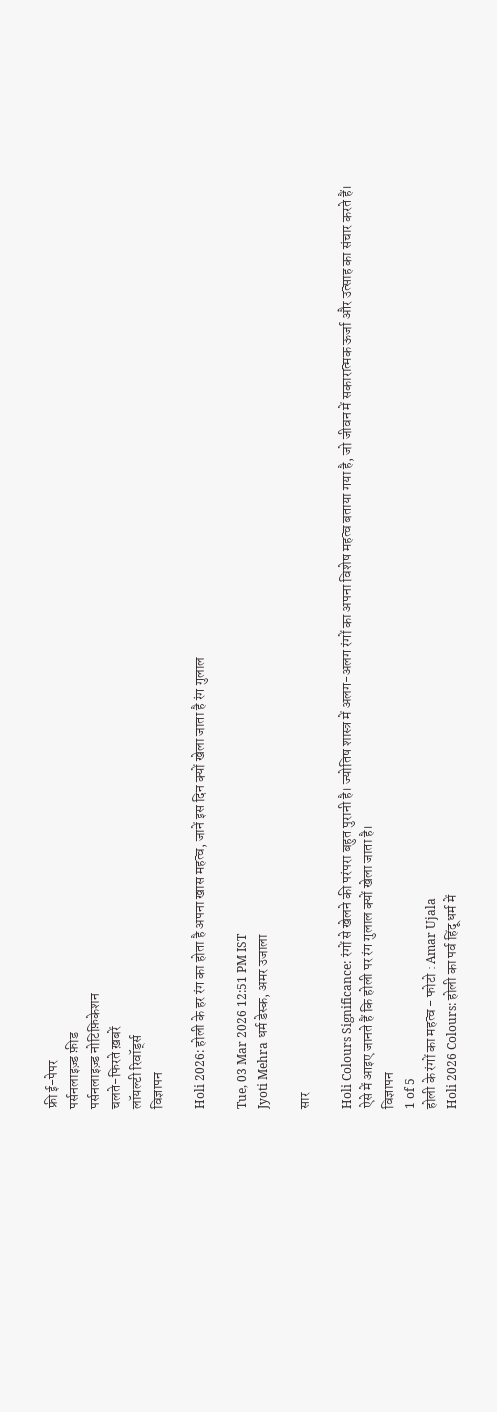फ्री ई-पेपर
पर्सनलाइज़्ड फ़ीड
पर्सनलाइज़्ड नोटिफ़िकेशन
चलते-फिरते ख़बरें
लॉयल्टी रिवॉर्ड्स
विज्ञापन

Holi 2026: होली के हर रंग का होता है अपना खास महत्व, जानें इस दिन क्यों खेला जाता है रंग गुलाल

Tue, 03 Mar 2026 12:51 PM IST
Jyoti Mehra धर्म डेस्क, अमर उजाला

सार

Holi Colours Significance: रंगों से खेलने की परंपरा बहुत पुरानी है। ज्योतिष शास्त्र में अलग-अलग रंगों का अपना विशेष महत्व बताया गया है, जो जीवन में सकारात्मक ऊर्जा और उत्साह का संचार करते हैं। ऐसे में आइए जानते हैं कि होली पर रंग गुलाल क्यों खेला जाता है।
विज्ञापन
1 of 5
होली के रंगों का महत्व - फोटो : Amar Ujala
Holi 2026 Colours: होली का पर्व हिंदू धर्म में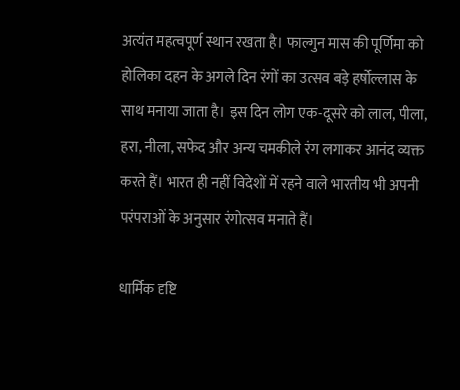अत्यंत महत्वपूर्ण स्थान रखता है। फाल्गुन मास की पूर्णिमा को होलिका दहन के अगले दिन रंगों का उत्सव बड़े हर्षोल्लास के साथ मनाया जाता है। इस दिन लोग एक-दूसरे को लाल, पीला, हरा, नीला, सफेद और अन्य चमकीले रंग लगाकर आनंद व्यक्त करते हैं। भारत ही नहीं विदेशों में रहने वाले भारतीय भी अपनी परंपराओं के अनुसार रंगोत्सव मनाते हैं।

धार्मिक दृष्टि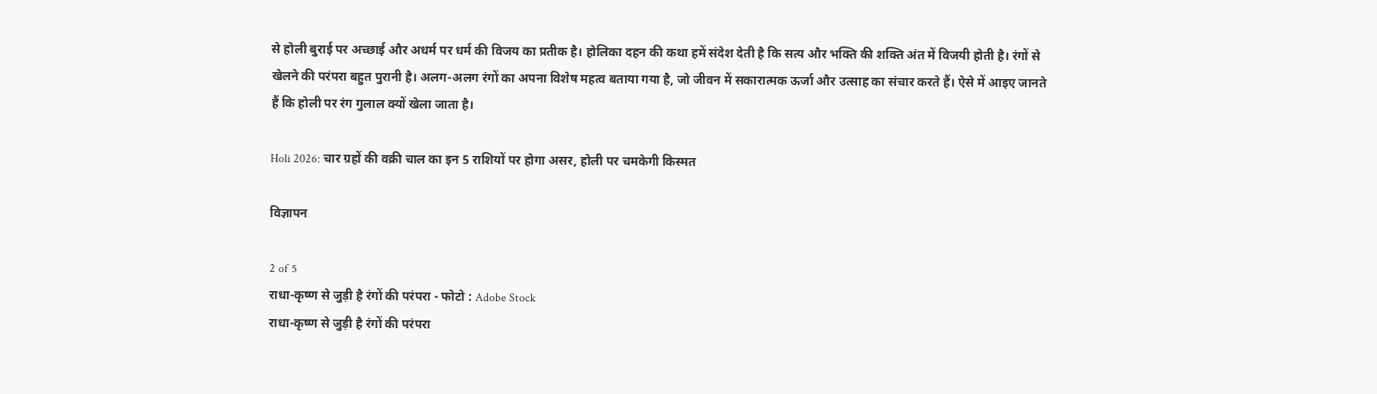से होली बुराई पर अच्छाई और अधर्म पर धर्म की विजय का प्रतीक है। होलिका दहन की कथा हमें संदेश देती है कि सत्य और भक्ति की शक्ति अंत में विजयी होती है। रंगों से खेलने की परंपरा बहुत पुरानी है। अलग-अलग रंगों का अपना विशेष महत्व बताया गया है, जो जीवन में सकारात्मक ऊर्जा और उत्साह का संचार करते हैं। ऐसे में आइए जानते हैं कि होली पर रंग गुलाल क्यों खेला जाता है।

Holi 2026: चार ग्रहों की वक्री चाल का इन 5 राशियों पर होगा असर, होली पर चमकेगी किस्मत

विज्ञापन

2 of 5
राधा-कृष्ण से जुड़ी है रंगों की परंपरा - फोटो : Adobe Stock
राधा-कृष्ण से जुड़ी है रंगों की परंपरा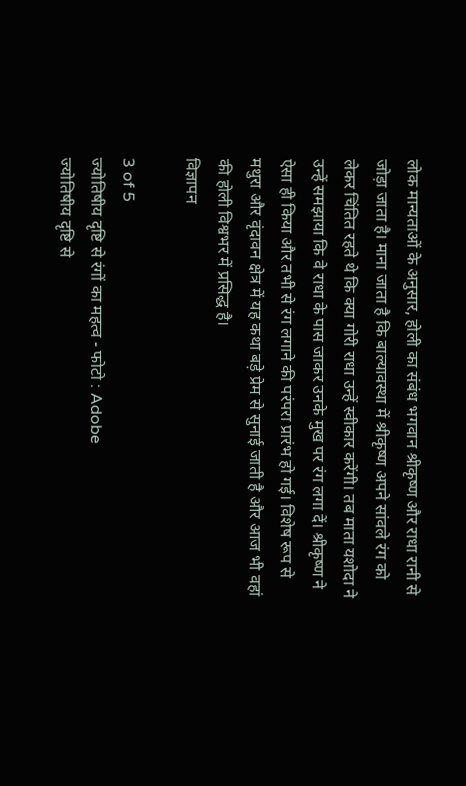लोक मान्यताओं के अनुसार, होली का संबंध भगवान श्रीकृष्ण और राधा रानी से जोड़ा जाता है। माना जाता है कि बाल्यावस्था में श्रीकृष्ण अपने सांवले रंग को लेकर चिंतित रहते थे कि क्या गोरी राधा उन्हें स्वीकार करेंगी। तब माता यशोदा ने उन्हें समझाया कि वे राधा के पास जाकर उनके मुख पर रंग लगा दें। श्रीकृष्ण ने ऐसा ही किया और तभी से रंग लगाने की परंपरा प्रारंभ हो गई। विशेष रूप से मथुरा और वृंदावन क्षेत्र में यह कथा बड़े प्रेम से सुनाई जाती है और आज भी वहां की होली विश्वभर में प्रसिद्ध है।
विज्ञापन

3 of 5
ज्योतिषीय दृष्टि से रंगों का महत्व - फोटो : Adobe
ज्योतिषीय दृष्टि से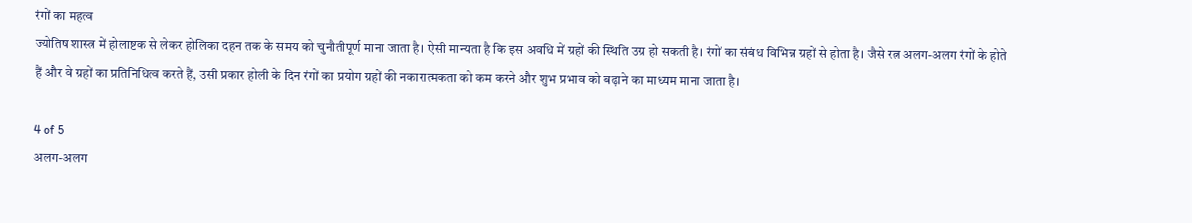रंगों का महत्व
ज्योतिष शास्त्र में होलाष्टक से लेकर होलिका दहन तक के समय को चुनौतीपूर्ण माना जाता है। ऐसी मान्यता है कि इस अवधि में ग्रहों की स्थिति उग्र हो सकती है। रंगों का संबंध विभिन्न ग्रहों से होता है। जैसे रत्न अलग-अलग रंगों के होते हैं और वे ग्रहों का प्रतिनिधित्व करते हैं, उसी प्रकार होली के दिन रंगों का प्रयोग ग्रहों की नकारात्मकता को कम करने और शुभ प्रभाव को बढ़ाने का माध्यम माना जाता है।

4 of 5
अलग-अलग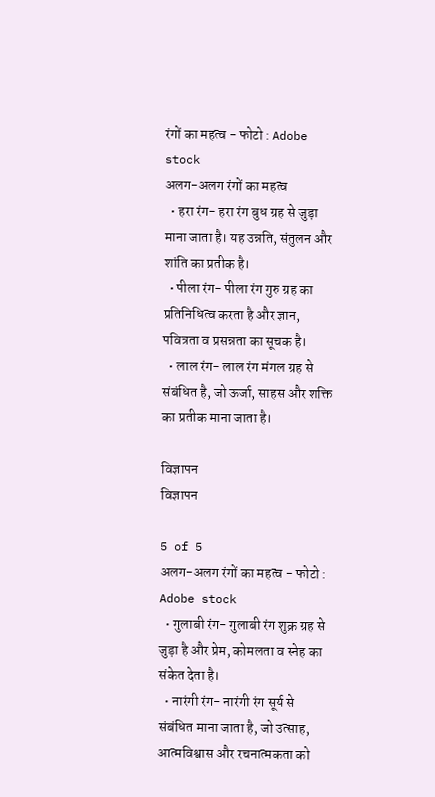रंगों का महत्व - फोटो : Adobe stock
अलग-अलग रंगों का महत्व
  • हरा रंग- हरा रंग बुध ग्रह से जुड़ा माना जाता है। यह उन्नति, संतुलन और शांति का प्रतीक है।
  • पीला रंग- पीला रंग गुरु ग्रह का प्रतिनिधित्व करता है और ज्ञान, पवित्रता व प्रसन्नता का सूचक है।
  • लाल रंग- लाल रंग मंगल ग्रह से संबंधित है, जो ऊर्जा, साहस और शक्ति का प्रतीक माना जाता है।

विज्ञापन
विज्ञापन

5 of 5
अलग-अलग रंगों का महत्व - फोटो : Adobe stock
  • गुलाबी रंग- गुलाबी रंग शुक्र ग्रह से जुड़ा है और प्रेम, कोमलता व स्नेह का संकेत देता है।
  • नारंगी रंग- नारंगी रंग सूर्य से संबंधित माना जाता है, जो उत्साह, आत्मविश्वास और रचनात्मकता को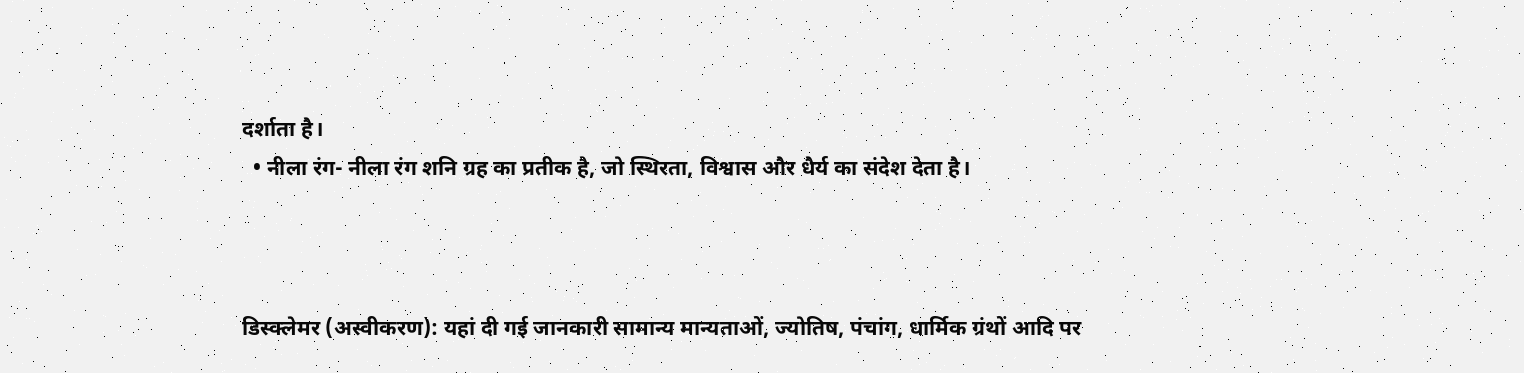दर्शाता है।
  • नीला रंग- नीला रंग शनि ग्रह का प्रतीक है, जो स्थिरता, विश्वास और धैर्य का संदेश देता है।



डिस्क्लेमर (अस्वीकरण): यहां दी गई जानकारी सामान्य मान्यताओं, ज्योतिष, पंचांग, धार्मिक ग्रंथों आदि पर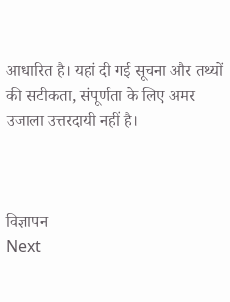आधारित है। यहां दी गई सूचना और तथ्यों की सटीकता, संपूर्णता के लिए अमर उजाला उत्तरदायी नहीं है।



विज्ञापन
Next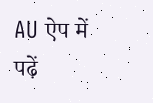AU ऐप में पढ़ें